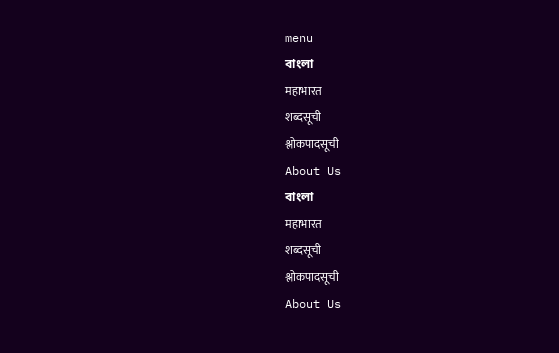menu
বাংলা
महाभारत
शब्दसूची
श्लोकपादसूची
About Us
বাংলা
महाभारत
शब्दसूची
श्लोकपादसूची
About Us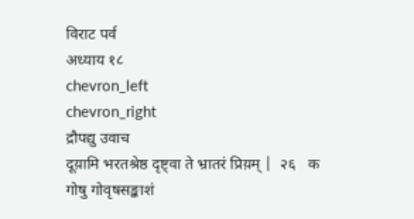विराट पर्व
अध्याय १८
chevron_left
chevron_right
द्रौपद्यु उवाच
दूय़ामि भरतश्रेष्ठ दृष्ट्वा ते भ्रातरं प्रिय़म् |  २६   क
गोषु गोवृषसङ्काशं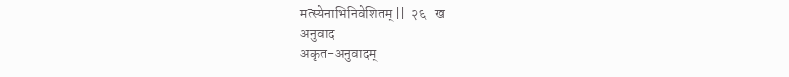मत्स्येनाभिनिवेशितम् ||  २६   ख
अनुवाद
अकृत-अनुवादम्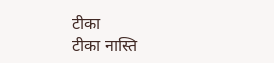टीका
टीका नास्ति